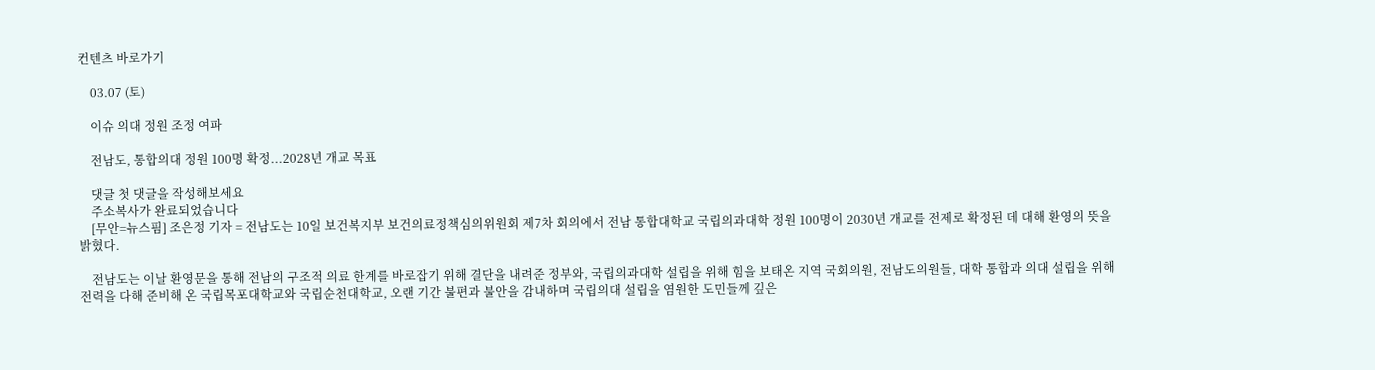컨텐츠 바로가기

    03.07 (토)

    이슈 의대 정원 조정 여파

    전남도, 통합의대 정원 100명 확정...2028년 개교 목표

    댓글 첫 댓글을 작성해보세요
    주소복사가 완료되었습니다
    [무안=뉴스핌] 조은정 기자 = 전남도는 10일 보건복지부 보건의료정책심의위원회 제7차 회의에서 전남 통합대학교 국립의과대학 정원 100명이 2030년 개교를 전제로 확정된 데 대해 환영의 뜻을 밝혔다.

    전남도는 이날 환영문을 통해 전남의 구조적 의료 한계를 바로잡기 위해 결단을 내려준 정부와, 국립의과대학 설립을 위해 힘을 보태온 지역 국회의원, 전남도의원들, 대학 통합과 의대 설립을 위해 전력을 다해 준비해 온 국립목포대학교와 국립순천대학교, 오랜 기간 불편과 불안을 감내하며 국립의대 설립을 염원한 도민들께 깊은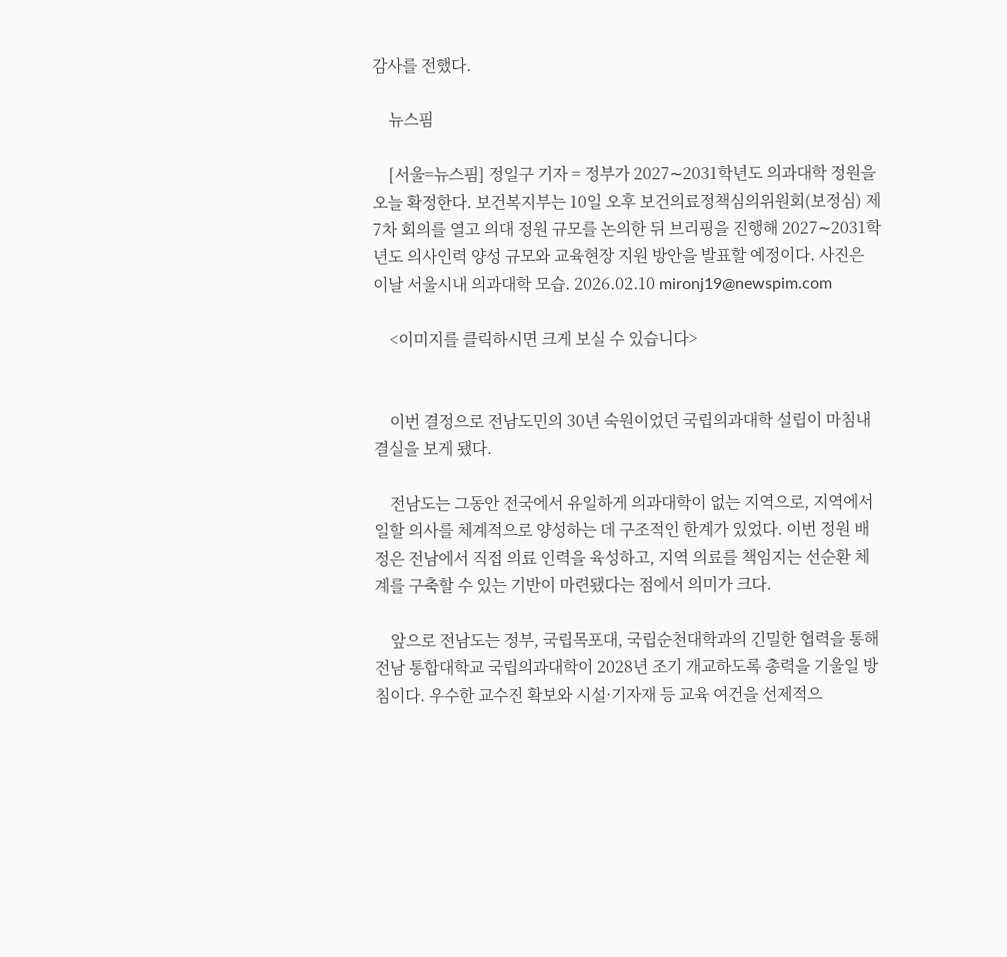감사를 전했다.

    뉴스핌

    [서울=뉴스핌] 정일구 기자 = 정부가 2027∼2031학년도 의과대학 정원을 오늘 확정한다. 보건복지부는 10일 오후 보건의료정책심의위원회(보정심) 제7차 회의를 열고 의대 정원 규모를 논의한 뒤 브리핑을 진행해 2027∼2031학년도 의사인력 양성 규모와 교육현장 지원 방안을 발표할 예정이다. 사진은 이날 서울시내 의과대학 모습. 2026.02.10 mironj19@newspim.com

    <이미지를 클릭하시면 크게 보실 수 있습니다>


    이번 결정으로 전남도민의 30년 숙원이었던 국립의과대학 설립이 마침내 결실을 보게 됐다.

    전남도는 그동안 전국에서 유일하게 의과대학이 없는 지역으로, 지역에서 일할 의사를 체계적으로 양성하는 데 구조적인 한계가 있었다. 이번 정원 배정은 전남에서 직접 의료 인력을 육성하고, 지역 의료를 책임지는 선순환 체계를 구축할 수 있는 기반이 마련됐다는 점에서 의미가 크다.

    앞으로 전남도는 정부, 국립목포대, 국립순천대학과의 긴밀한 협력을 통해 전남 통합대학교 국립의과대학이 2028년 조기 개교하도록 총력을 기울일 방침이다. 우수한 교수진 확보와 시설·기자재 등 교육 여건을 선제적으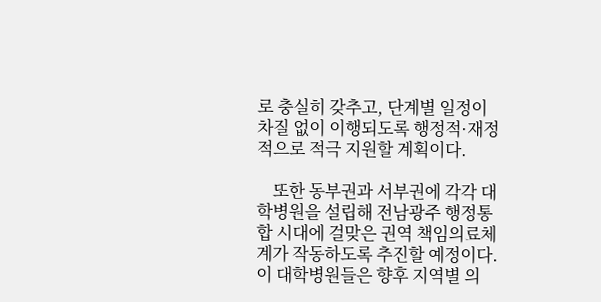로 충실히 갖추고, 단계별 일정이 차질 없이 이행되도록 행정적·재정적으로 적극 지원할 계획이다.

    또한 동부권과 서부권에 각각 대학병원을 설립해 전남광주 행정통합 시대에 걸맞은 권역 책임의료체계가 작동하도록 추진할 예정이다. 이 대학병원들은 향후 지역별 의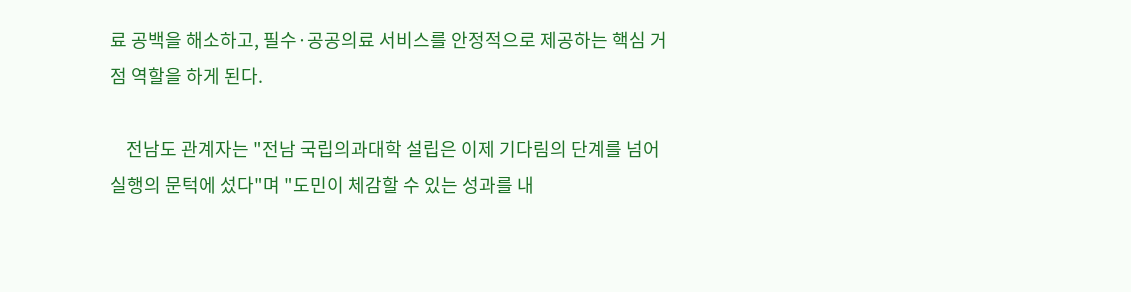료 공백을 해소하고, 필수·공공의료 서비스를 안정적으로 제공하는 핵심 거점 역할을 하게 된다.

    전남도 관계자는 "전남 국립의과대학 설립은 이제 기다림의 단계를 넘어 실행의 문턱에 섰다"며 "도민이 체감할 수 있는 성과를 내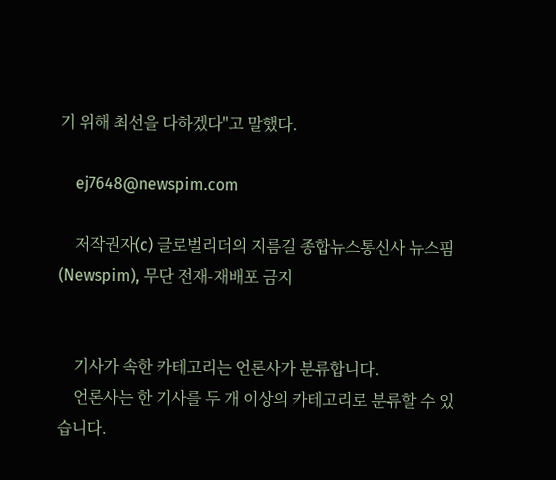기 위해 최선을 다하겠다"고 말했다.

    ej7648@newspim.com

    저작권자(c) 글로벌리더의 지름길 종합뉴스통신사 뉴스핌(Newspim), 무단 전재-재배포 금지


    기사가 속한 카테고리는 언론사가 분류합니다.
    언론사는 한 기사를 두 개 이상의 카테고리로 분류할 수 있습니다.